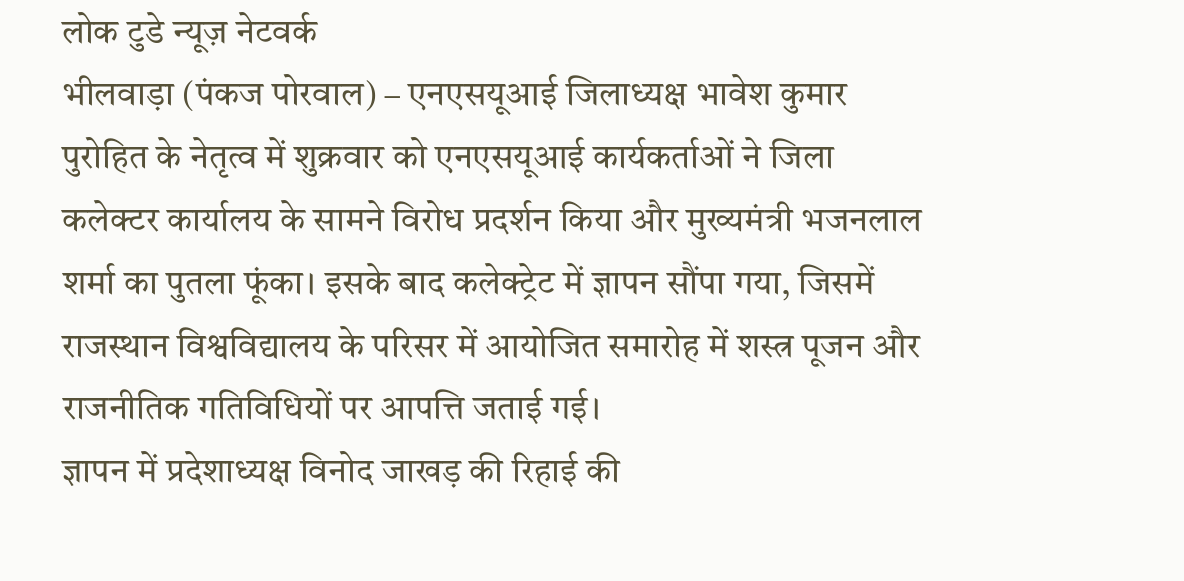लोक टुडे न्यूज़ नेटवर्क
भीलवाड़ा (पंकज पोरवाल) – एनएसयूआई जिलाध्यक्ष भावेश कुमार पुरोहित के नेतृत्व में शुक्रवार को एनएसयूआई कार्यकर्ताओं ने जिला कलेक्टर कार्यालय के सामने विरोध प्रदर्शन किया और मुख्यमंत्री भजनलाल शर्मा का पुतला फूंका। इसके बाद कलेक्ट्रेट में ज्ञापन सौंपा गया, जिसमें राजस्थान विश्वविद्यालय के परिसर में आयोजित समारोह में शस्त्र पूजन और राजनीतिक गतिविधियों पर आपत्ति जताई गई।
ज्ञापन में प्रदेशाध्यक्ष विनोद जाखड़ की रिहाई की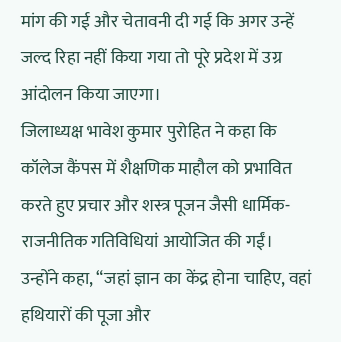मांग की गई और चेतावनी दी गई कि अगर उन्हें जल्द रिहा नहीं किया गया तो पूरे प्रदेश में उग्र आंदोलन किया जाएगा।
जिलाध्यक्ष भावेश कुमार पुरोहित ने कहा कि कॉलेज कैंपस में शैक्षणिक माहौल को प्रभावित करते हुए प्रचार और शस्त्र पूजन जैसी धार्मिक-राजनीतिक गतिविधियां आयोजित की गईं। उन्होंने कहा, “जहां ज्ञान का केंद्र होना चाहिए, वहां हथियारों की पूजा और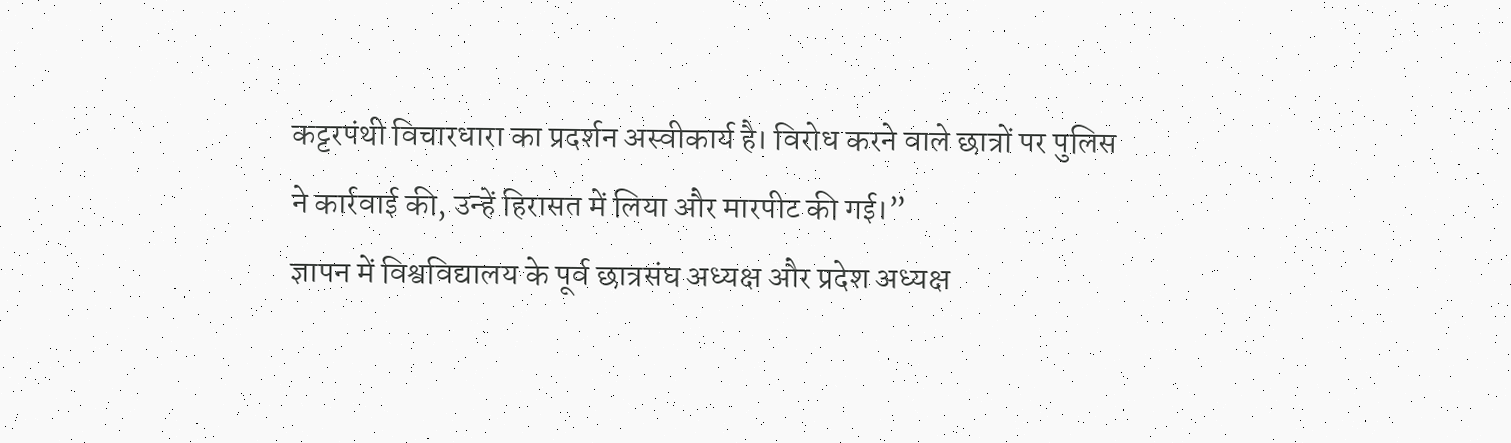कट्टरपंथी विचारधारा का प्रदर्शन अस्वीकार्य है। विरोध करने वाले छात्रों पर पुलिस ने कार्रवाई की, उन्हें हिरासत में लिया और मारपीट की गई।”
ज्ञापन में विश्वविद्यालय के पूर्व छात्रसंघ अध्यक्ष और प्रदेश अध्यक्ष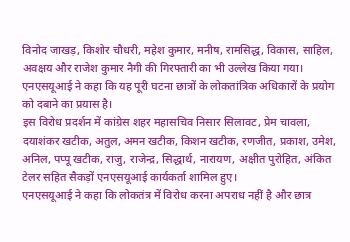विनोद जाखड़, किशोर चौधरी, महेश कुमार, मनीष, रामसिद्ध, विकास, साहिल, अवक्षय और राजेश कुमार नैगी की गिरफ्तारी का भी उल्लेख किया गया। एनएसयूआई ने कहा कि यह पूरी घटना छात्रों के लोकतांत्रिक अधिकारों के प्रयोग को दबाने का प्रयास है।
इस विरोध प्रदर्शन में कांग्रेस शहर महासचिव निसार सिलावट, प्रेम चावला, दयाशंकर खटीक, अतुल, अमन खटीक, किशन खटीक, रणजीत, प्रकाश, उमेश, अनिल, पप्पू खटीक, राजु, राजेन्द्र, सिद्धार्थ, नारायण, अक्षीत पुरोहित, अंकित टेलर सहित सैकड़ों एनएसयूआई कार्यकर्ता शामिल हुए।
एनएसयूआई ने कहा कि लोकतंत्र में विरोध करना अपराध नहीं है और छात्र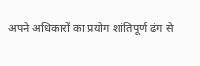अपने अधिकारों का प्रयोग शांतिपूर्ण ढंग से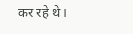कर रहे थे।